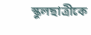স্কুলছাত্রীকে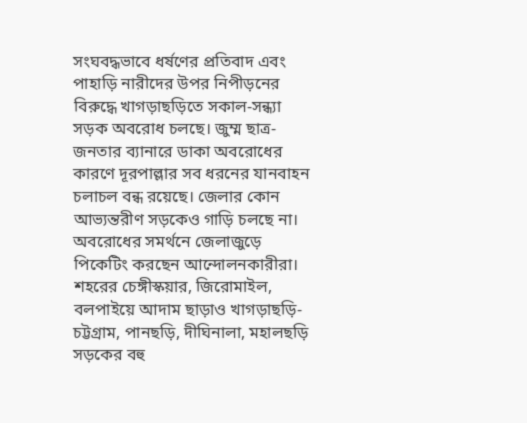সংঘবদ্ধভাবে ধর্ষণের প্রতিবাদ এবং পাহাড়ি নারীদের উপর নিপীড়নের বিরুদ্ধে খাগড়াছড়িতে সকাল-সন্ধ্যা সড়ক অবরোধ চলছে। জুম্ম ছাত্র-জনতার ব্যানারে ডাকা অবরোধের কারণে দূরপাল্লার সব ধরনের যানবাহন চলাচল বন্ধ রয়েছে। জেলার কোন আভ্যন্তরীণ সড়কেও গাড়ি চলছে না।
অবরোধের সমর্থনে জেলাজুড়ে পিকেটিং করছেন আন্দোলনকারীরা। শহরের চেঙ্গীস্কয়ার, জিরোমাইল, বলপাইয়ে আদাম ছাড়াও খাগড়াছড়ি-চট্টগ্রাম, পানছড়ি, দীঘিনালা, মহালছড়ি সড়কের বহু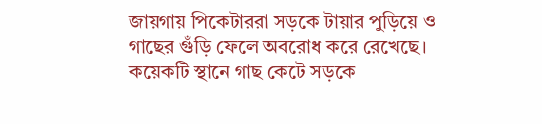জায়গায় পিকেটাররা সড়কে টায়ার পুড়িয়ে ও গাছের গুঁড়ি ফেলে অবরোধ করে রেখেছে। কয়েকটি স্থানে গাছ কেটে সড়কে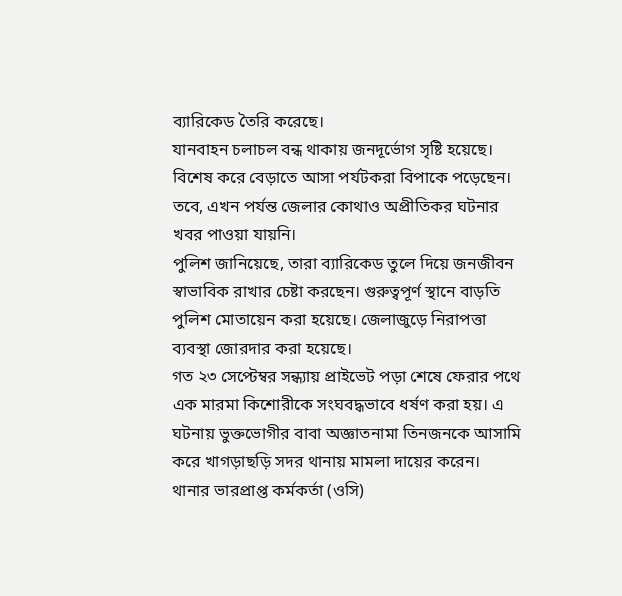ব্যারিকেড তৈরি করেছে।
যানবাহন চলাচল বন্ধ থাকায় জনদূর্ভোগ সৃষ্টি হয়েছে। বিশেষ করে বেড়াতে আসা পর্যটকরা বিপাকে পড়েছেন। তবে, এখন পর্যন্ত জেলার কোথাও অপ্রীতিকর ঘটনার খবর পাওয়া যায়নি।
পুলিশ জানিয়েছে, তারা ব্যারিকেড তুলে দিয়ে জনজীবন স্বাভাবিক রাখার চেষ্টা করছেন। গুরুত্বপূর্ণ স্থানে বাড়তি পুলিশ মোতায়েন করা হয়েছে। জেলাজুড়ে নিরাপত্তা ব্যবস্থা জোরদার করা হয়েছে।
গত ২৩ সেপ্টেম্বর সন্ধ্যায় প্রাইভেট পড়া শেষে ফেরার পথে এক মারমা কিশোরীকে সংঘবদ্ধভাবে ধর্ষণ করা হয়। এ ঘটনায় ভুক্তভোগীর বাবা অজ্ঞাতনামা তিনজনকে আসামি করে খাগড়াছড়ি সদর থানায় মামলা দায়ের করেন।
থানার ভারপ্রাপ্ত কর্মকর্তা (ওসি)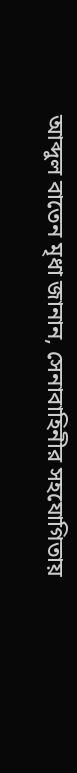আব্দুল বাতেন মৃধা জানান, সেনাবাহিনীর সহযোগিতায়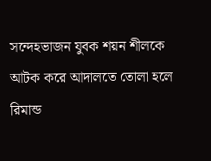সন্দেহভাজন যুবক শয়ন শীলকে আটক করে আদালতে তোলা হলে রিমান্ড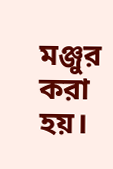মঞ্জুর করা হয়।